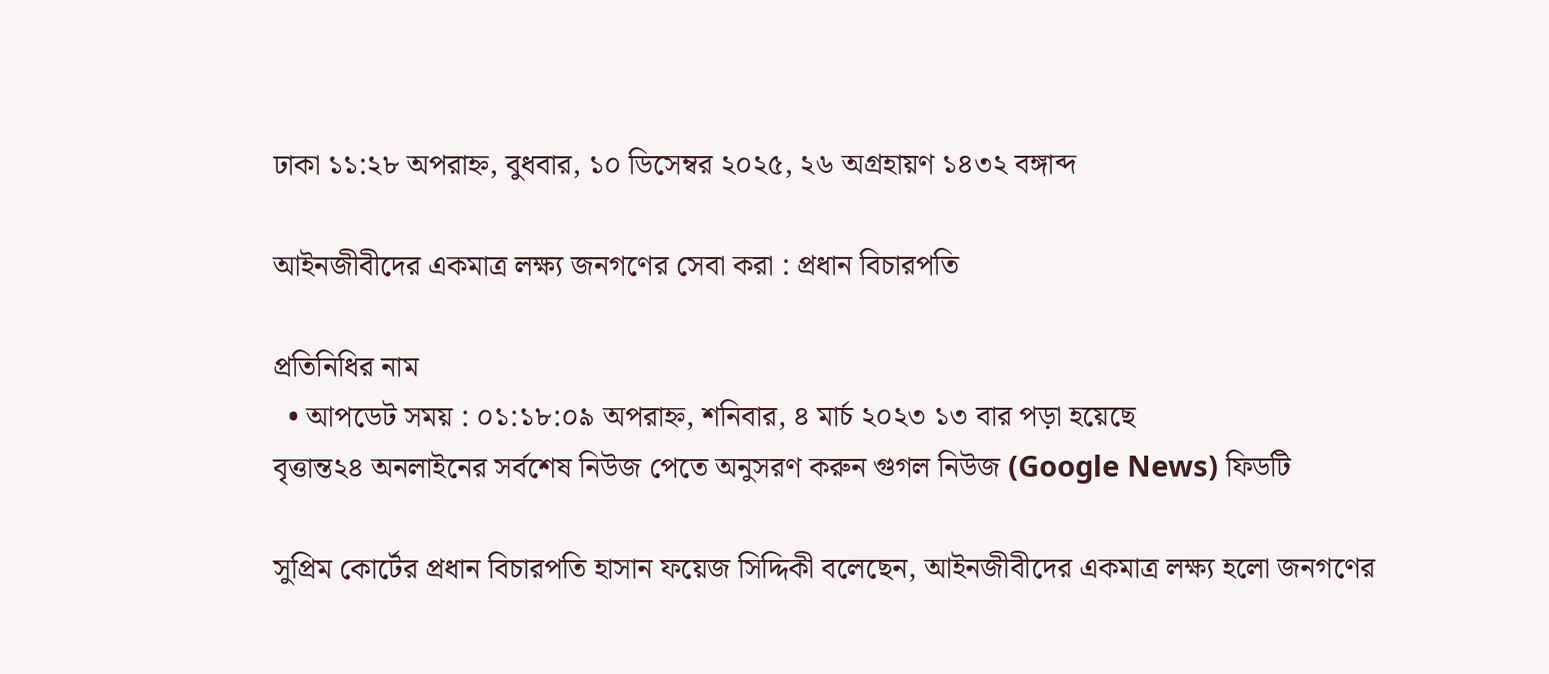ঢাকা ১১:২৮ অপরাহ্ন, বুধবার, ১০ ডিসেম্বর ২০২৫, ২৬ অগ্রহায়ণ ১৪৩২ বঙ্গাব্দ

আইনজীবীদের একমাত্র লক্ষ্য জনগণের সেবা করা : প্রধান বিচারপতি

প্রতিনিধির নাম
  • আপডেট সময় : ০১:১৮:০৯ অপরাহ্ন, শনিবার, ৪ মার্চ ২০২৩ ১৩ বার পড়া হয়েছে
বৃত্তান্ত২৪ অনলাইনের সর্বশেষ নিউজ পেতে অনুসরণ করুন গুগল নিউজ (Google News) ফিডটি

সুপ্রিম কোর্টের প্রধান বিচারপতি হাসান ফয়েজ সিদ্দিকী বলেছেন, আইনজীবীদের একমাত্র লক্ষ্য হলো জনগণের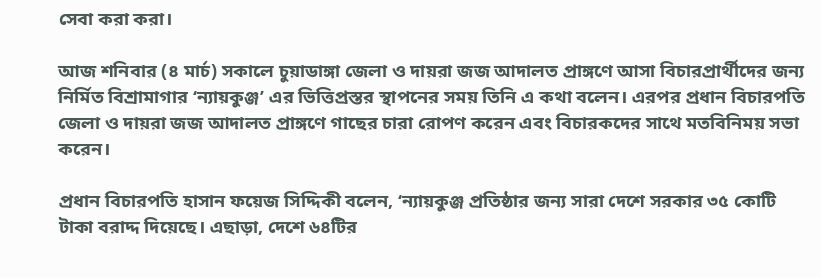সেবা করা করা।

আজ শনিবার (৪ মার্চ) সকালে চুয়াডাঙ্গা জেলা ও দায়রা জজ আদালত প্রাঙ্গণে আসা বিচারপ্রার্থীদের জন্য নির্মিত বিশ্রামাগার ‘ন্যায়কুঞ্জ’ এর ভিত্তিপ্রস্তর স্থাপনের সময় তিনি এ কথা বলেন। এরপর প্রধান বিচারপতি জেলা ও দায়রা জজ আদালত প্রাঙ্গণে গাছের চারা রোপণ করেন এবং বিচারকদের সাথে মতবিনিময় সভা করেন।

প্রধান বিচারপতি হাসান ফয়েজ সিদ্দিকী বলেন, ‘ন্যায়কুঞ্জ প্রতিষ্ঠার জন্য সারা দেশে সরকার ৩৫ কোটি টাকা বরাদ্দ দিয়েছে। এছাড়া, দেশে ৬৪টির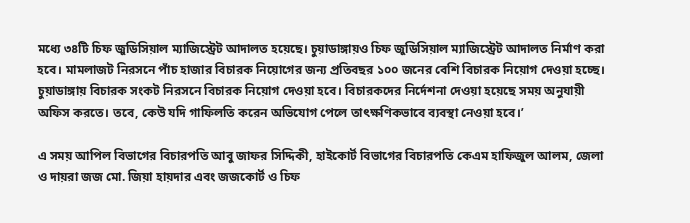মধ্যে ৩৪টি চিফ জুডিসিয়াল ম্যাজিস্ট্রেট আদালত হয়েছে। চুয়াডাঙ্গায়ও চিফ জুডিসিয়াল ম্যাজিস্ট্রেট আদালত নির্মাণ করা হবে। মামলাজট নিরসনে পাঁচ হাজার বিচারক নিয়োগের জন্য প্রতিবছর ১০০ জনের বেশি বিচারক নিয়োগ দেওয়া হচ্ছে। চুয়াডাঙ্গায় বিচারক সংকট নিরসনে বিচারক নিয়োগ দেওয়া হবে। বিচারকদের নির্দেশনা দেওয়া হয়েছে সময় অনুযায়ী অফিস করতে। তবে, কেউ যদি গাফিলতি করেন অভিযোগ পেলে তাৎক্ষণিকভাবে ব্যবস্থা নেওয়া হবে।’

এ সময় আপিল বিভাগের বিচারপতি আবু জাফর সিদ্দিকী, হাইকোর্ট বিভাগের বিচারপতি কেএম হাফিজুল আলম, জেলা ও দায়রা জজ মো. জিয়া হায়দার এবং জজকোর্ট ও চিফ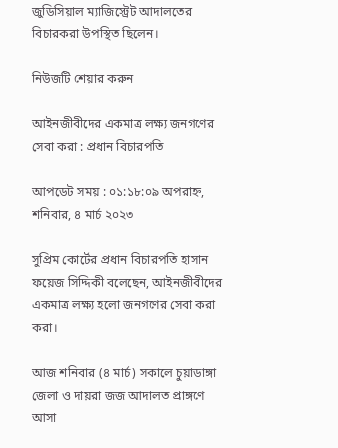জুডিসিয়াল ম্যাজিস্ট্রেট আদালতের বিচারকরা উপস্থিত ছিলেন।

নিউজটি শেয়ার করুন

আইনজীবীদের একমাত্র লক্ষ্য জনগণের সেবা করা : প্রধান বিচারপতি

আপডেট সময় : ০১:১৮:০৯ অপরাহ্ন, শনিবার, ৪ মার্চ ২০২৩

সুপ্রিম কোর্টের প্রধান বিচারপতি হাসান ফয়েজ সিদ্দিকী বলেছেন, আইনজীবীদের একমাত্র লক্ষ্য হলো জনগণের সেবা করা করা।

আজ শনিবার (৪ মার্চ) সকালে চুয়াডাঙ্গা জেলা ও দায়রা জজ আদালত প্রাঙ্গণে আসা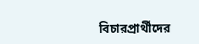বিচারপ্রার্থীদের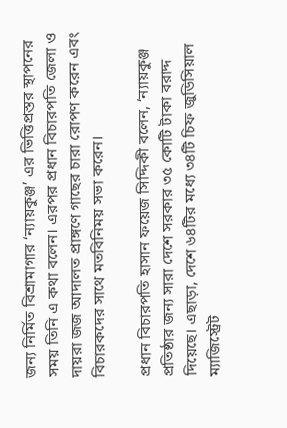জন্য নির্মিত বিশ্রামাগার ‘ন্যায়কুঞ্জ’ এর ভিত্তিপ্রস্তর স্থাপনের সময় তিনি এ কথা বলেন। এরপর প্রধান বিচারপতি জেলা ও দায়রা জজ আদালত প্রাঙ্গণে গাছের চারা রোপণ করেন এবং বিচারকদের সাথে মতবিনিময় সভা করেন।

প্রধান বিচারপতি হাসান ফয়েজ সিদ্দিকী বলেন, ‘ন্যায়কুঞ্জ প্রতিষ্ঠার জন্য সারা দেশে সরকার ৩৫ কোটি টাকা বরাদ্দ দিয়েছে। এছাড়া, দেশে ৬৪টির মধ্যে ৩৪টি চিফ জুডিসিয়াল ম্যাজিস্ট্রেট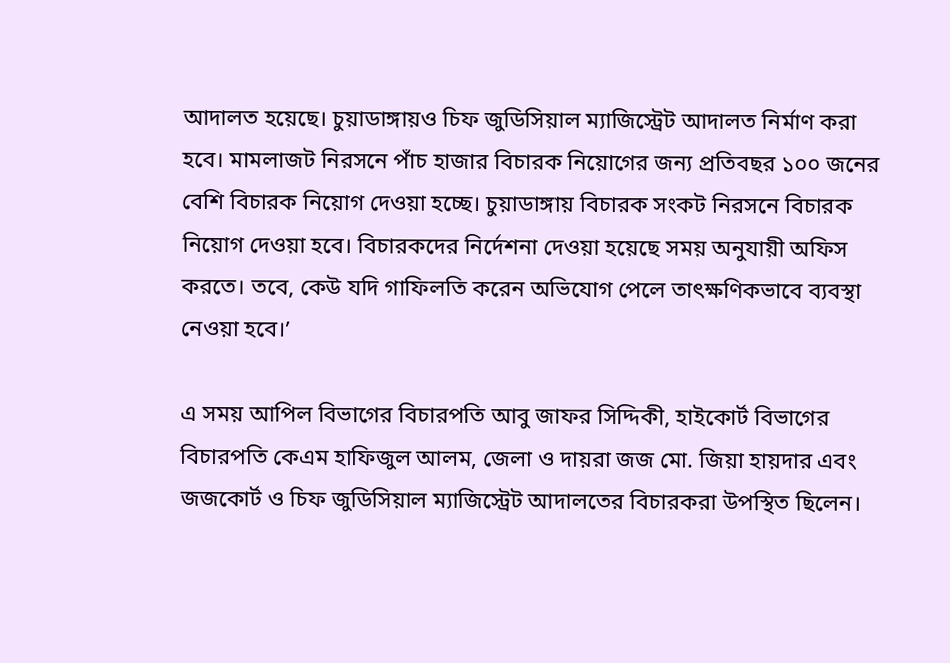আদালত হয়েছে। চুয়াডাঙ্গায়ও চিফ জুডিসিয়াল ম্যাজিস্ট্রেট আদালত নির্মাণ করা হবে। মামলাজট নিরসনে পাঁচ হাজার বিচারক নিয়োগের জন্য প্রতিবছর ১০০ জনের বেশি বিচারক নিয়োগ দেওয়া হচ্ছে। চুয়াডাঙ্গায় বিচারক সংকট নিরসনে বিচারক নিয়োগ দেওয়া হবে। বিচারকদের নির্দেশনা দেওয়া হয়েছে সময় অনুযায়ী অফিস করতে। তবে, কেউ যদি গাফিলতি করেন অভিযোগ পেলে তাৎক্ষণিকভাবে ব্যবস্থা নেওয়া হবে।’

এ সময় আপিল বিভাগের বিচারপতি আবু জাফর সিদ্দিকী, হাইকোর্ট বিভাগের বিচারপতি কেএম হাফিজুল আলম, জেলা ও দায়রা জজ মো. জিয়া হায়দার এবং জজকোর্ট ও চিফ জুডিসিয়াল ম্যাজিস্ট্রেট আদালতের বিচারকরা উপস্থিত ছিলেন।